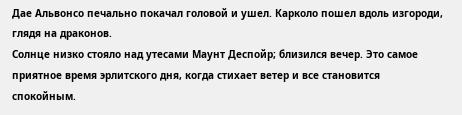Дае Альвонсо печально покачал головой и ушел. Карколо пошел вдоль изгороди, глядя на драконов.
Солнце низко стояло над утесами Маунт Деспойр; близился вечер. Это самое приятное время эрлитского дня, когда стихает ветер и все становится спокойным.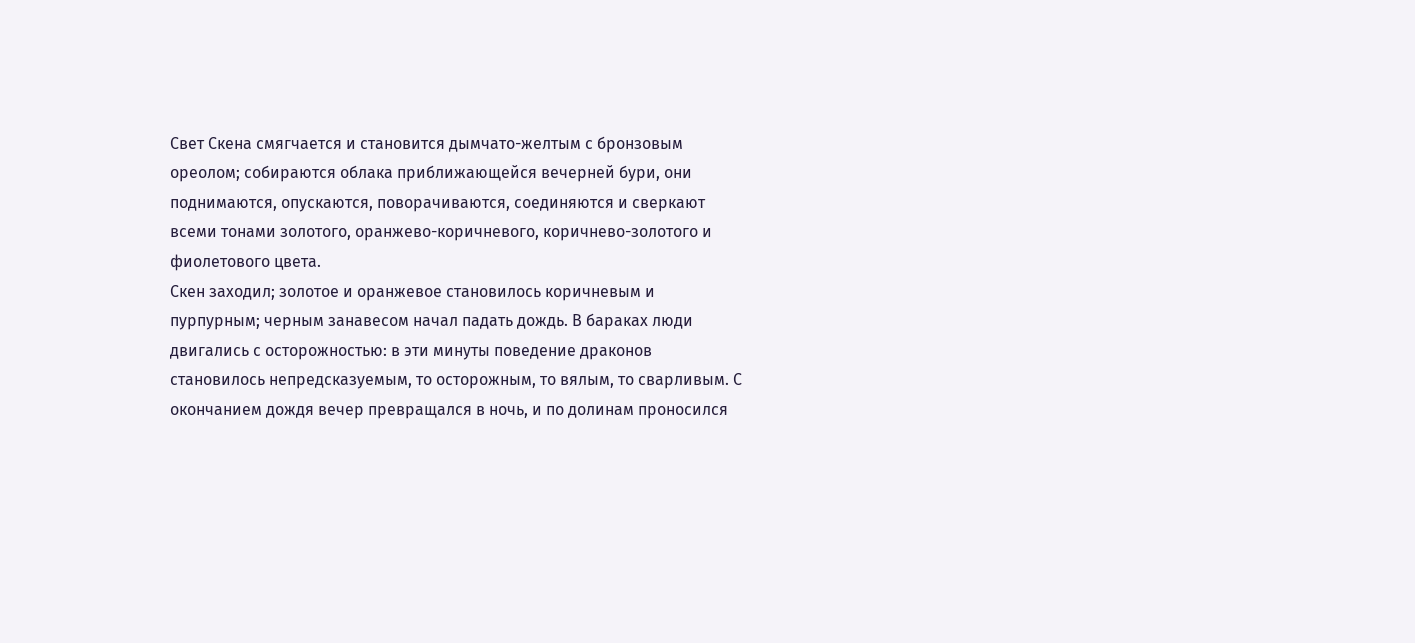Свет Скена смягчается и становится дымчато-желтым с бронзовым ореолом; собираются облака приближающейся вечерней бури, они поднимаются, опускаются, поворачиваются, соединяются и сверкают всеми тонами золотого, оранжево-коричневого, коричнево-золотого и фиолетового цвета.
Скен заходил; золотое и оранжевое становилось коричневым и пурпурным; черным занавесом начал падать дождь. В бараках люди двигались с осторожностью: в эти минуты поведение драконов становилось непредсказуемым, то осторожным, то вялым, то сварливым. С окончанием дождя вечер превращался в ночь, и по долинам проносился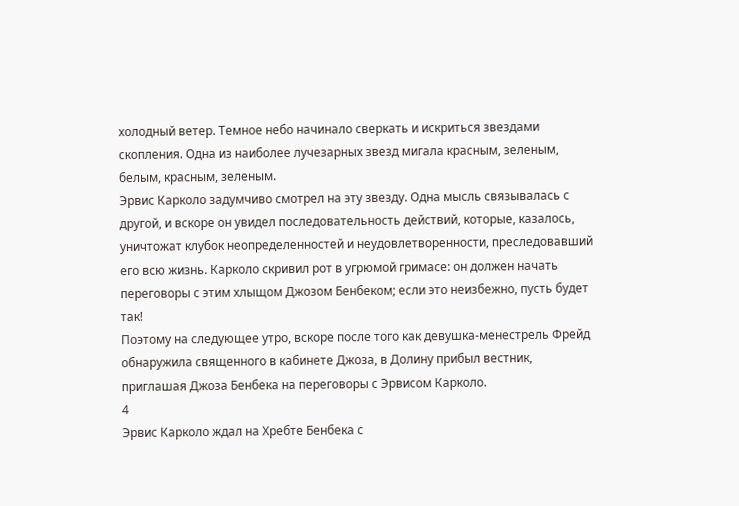холодный ветер. Темное небо начинало сверкать и искриться звездами скопления. Одна из наиболее лучезарных звезд мигала красным, зеленым, белым, красным, зеленым.
Эрвис Карколо задумчиво смотрел на эту звезду. Одна мысль связывалась с другой, и вскоре он увидел последовательность действий, которые, казалось, уничтожат клубок неопределенностей и неудовлетворенности, преследовавший его всю жизнь. Карколо скривил рот в угрюмой гримасе: он должен начать переговоры с этим хлыщом Джозом Бенбеком; если это неизбежно, пусть будет так!
Поэтому на следующее утро, вскоре после того как девушка-менестрель Фрейд обнаружила священного в кабинете Джоза, в Долину прибыл вестник, приглашая Джоза Бенбека на переговоры с Эрвисом Карколо.
4
Эрвис Карколо ждал на Хребте Бенбека с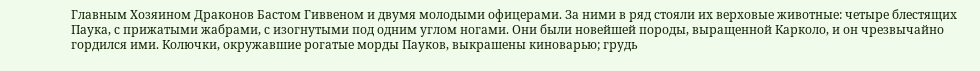Главным Хозяином Драконов Бастом Гиввеном и двумя молодыми офицерами. За ними в ряд стояли их верховые животные: четыре блестящих Паука, с прижатыми жабрами, с изогнутыми под одним углом ногами. Они были новейшей породы, выращенной Карколо, и он чрезвычайно гордился ими. Колючки, окружавшие рогатые морды Пауков, выкрашены киноварью; грудь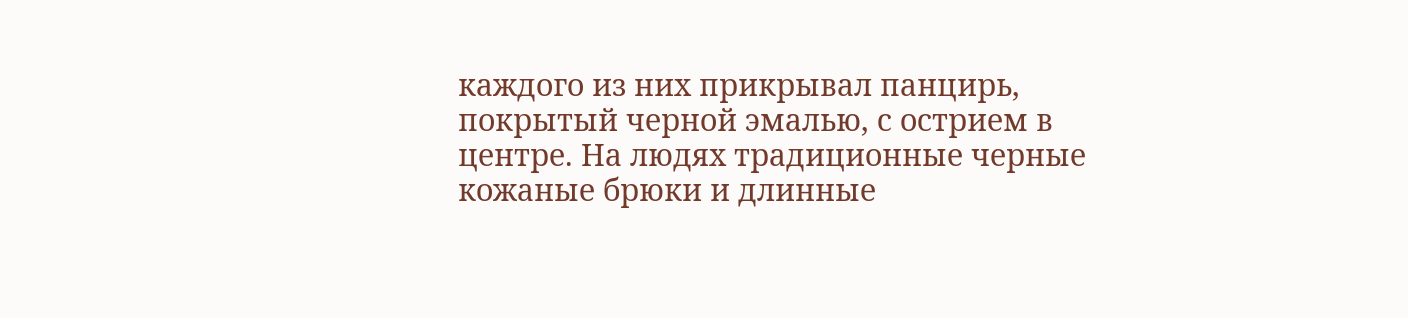каждого из них прикрывал панцирь, покрытый черной эмалью, с острием в центре. На людях традиционные черные кожаные брюки и длинные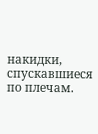накидки, спускавшиеся по плечам.